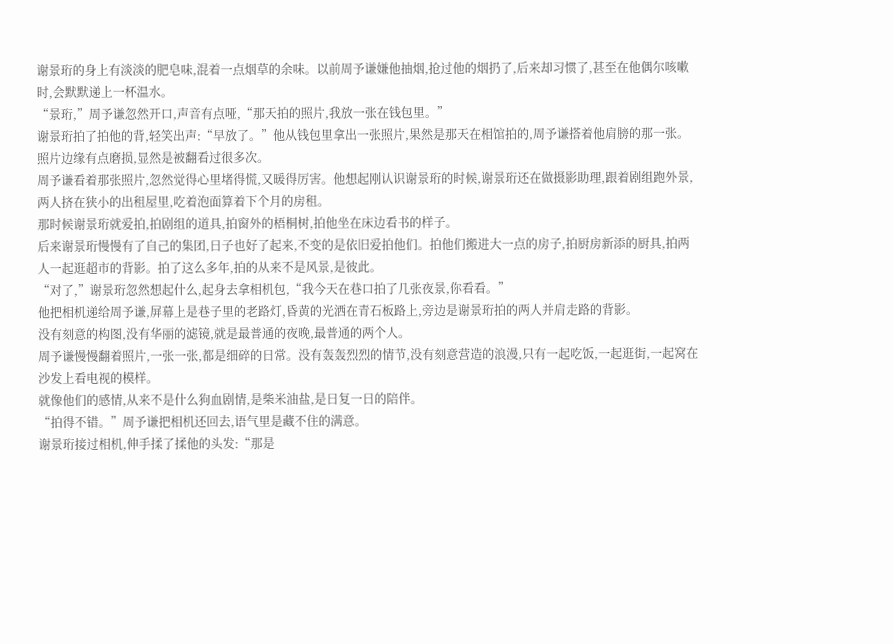谢景珩的身上有淡淡的肥皂味,混着一点烟草的余味。以前周予谦嫌他抽烟,抢过他的烟扔了,后来却习惯了,甚至在他偶尔咳嗽时,会默默递上一杯温水。
“景珩,”周予谦忽然开口,声音有点哑,“那天拍的照片,我放一张在钱包里。”
谢景珩拍了拍他的背,轻笑出声:“早放了。”他从钱包里拿出一张照片,果然是那天在相馆拍的,周予谦搭着他肩膀的那一张。照片边缘有点磨损,显然是被翻看过很多次。
周予谦看着那张照片,忽然觉得心里堵得慌,又暖得厉害。他想起刚认识谢景珩的时候,谢景珩还在做摄影助理,跟着剧组跑外景,两人挤在狭小的出租屋里,吃着泡面算着下个月的房租。
那时候谢景珩就爱拍,拍剧组的道具,拍窗外的梧桐树,拍他坐在床边看书的样子。
后来谢景珩慢慢有了自己的集团,日子也好了起来,不变的是依旧爱拍他们。拍他们搬进大一点的房子,拍厨房新添的厨具,拍两人一起逛超市的背影。拍了这么多年,拍的从来不是风景,是彼此。
“对了,”谢景珩忽然想起什么,起身去拿相机包,“我今天在巷口拍了几张夜景,你看看。”
他把相机递给周予谦,屏幕上是巷子里的老路灯,昏黄的光洒在青石板路上,旁边是谢景珩拍的两人并肩走路的背影。
没有刻意的构图,没有华丽的滤镜,就是最普通的夜晚,最普通的两个人。
周予谦慢慢翻着照片,一张一张,都是细碎的日常。没有轰轰烈烈的情节,没有刻意营造的浪漫,只有一起吃饭,一起逛街,一起窝在沙发上看电视的模样。
就像他们的感情,从来不是什么狗血剧情,是柴米油盐,是日复一日的陪伴。
“拍得不错。”周予谦把相机还回去,语气里是藏不住的满意。
谢景珩接过相机,伸手揉了揉他的头发:“那是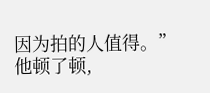因为拍的人值得。”他顿了顿,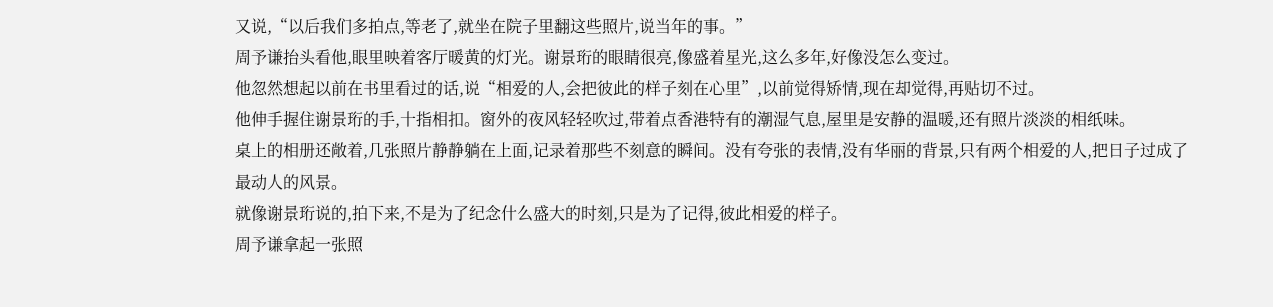又说,“以后我们多拍点,等老了,就坐在院子里翻这些照片,说当年的事。”
周予谦抬头看他,眼里映着客厅暖黄的灯光。谢景珩的眼睛很亮,像盛着星光,这么多年,好像没怎么变过。
他忽然想起以前在书里看过的话,说“相爱的人,会把彼此的样子刻在心里”,以前觉得矫情,现在却觉得,再贴切不过。
他伸手握住谢景珩的手,十指相扣。窗外的夜风轻轻吹过,带着点香港特有的潮湿气息,屋里是安静的温暖,还有照片淡淡的相纸味。
桌上的相册还敞着,几张照片静静躺在上面,记录着那些不刻意的瞬间。没有夸张的表情,没有华丽的背景,只有两个相爱的人,把日子过成了最动人的风景。
就像谢景珩说的,拍下来,不是为了纪念什么盛大的时刻,只是为了记得,彼此相爱的样子。
周予谦拿起一张照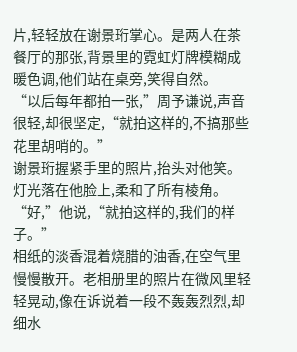片,轻轻放在谢景珩掌心。是两人在茶餐厅的那张,背景里的霓虹灯牌模糊成暖色调,他们站在桌旁,笑得自然。
“以后每年都拍一张,”周予谦说,声音很轻,却很坚定,“就拍这样的,不搞那些花里胡哨的。”
谢景珩握紧手里的照片,抬头对他笑。灯光落在他脸上,柔和了所有棱角。“好,”他说,“就拍这样的,我们的样子。”
相纸的淡香混着烧腊的油香,在空气里慢慢散开。老相册里的照片在微风里轻轻晃动,像在诉说着一段不轰轰烈烈,却细水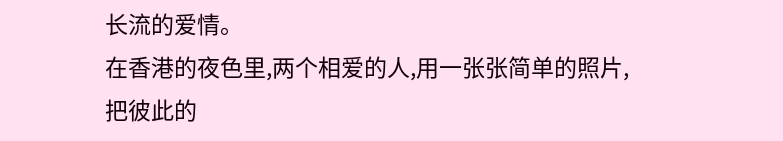长流的爱情。
在香港的夜色里,两个相爱的人,用一张张简单的照片,把彼此的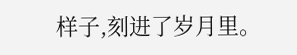样子,刻进了岁月里。